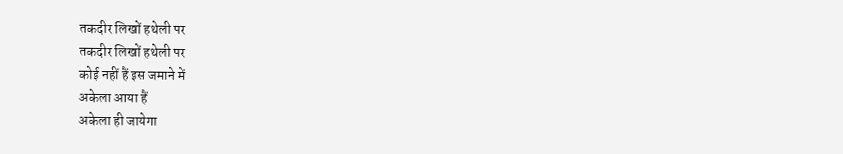तकदीर लिखों हथेली पर
तकदीर लिखों हथेली पर
कोई नहीं हैं इस जमाने में
अकेला आया हैं
अकेला ही जायेगा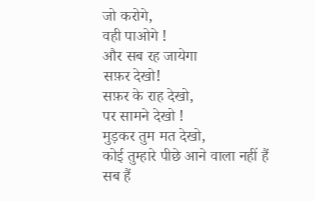जो करोगे,
वही पाओगे !
और सब रह जायेगा
सफ़र देखो!
सफ़र के राह देखो,
पर सामने देखो !
मुड़कर तुम मत देखो,
कोई तुम्हारे पीछे आने वाला नहीं हैं
सब हैं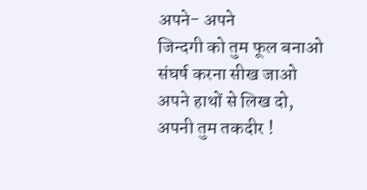अपने- अपने
जिन्दगी को तुम फूल बनाओ
संघर्ष करना सीख जाओ
अपने हाथों से लिख दो,
अपनी तुम तकदीर !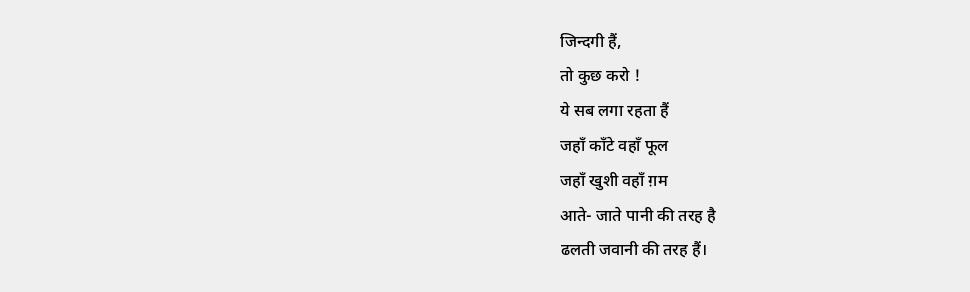जिन्दगी हैं,
तो कुछ करो !
ये सब लगा रहता हैं
जहाँ काँटे वहाँ फूल
जहाँ खुशी वहाँ ग़म
आते- जाते पानी की तरह है
ढलती जवानी की तरह हैं।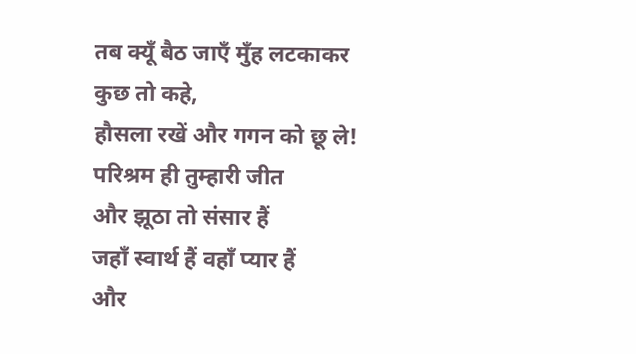तब क्यूँ बैठ जाएँ मुँह लटकाकर
कुछ तो कहे,
हौसला रखें और गगन को छू ले!
परिश्रम ही तुम्हारी जीत
और झूठा तो संसार हैं
जहाँ स्वार्थ हैं वहाँ प्यार हैं
और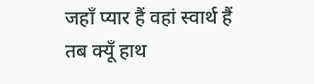जहाँ प्यार हैं वहां स्वार्थ हैं
तब क्यूँ हाथ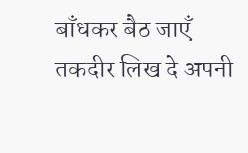बाँधकर बैठ जाएँ
तकदीर लिख दे अपनी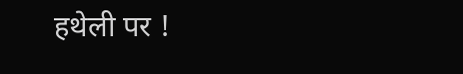हथेली पर !